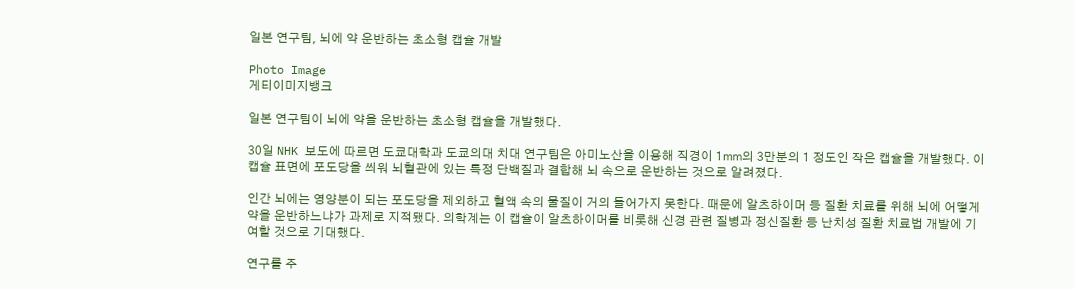일본 연구팀, 뇌에 약 운반하는 초소형 캡슐 개발

Photo Image
게티이미지뱅크

일본 연구팀이 뇌에 약을 운반하는 초소형 캡슐을 개발했다.

30일 NHK 보도에 따르면 도쿄대학과 도쿄의대 치대 연구팀은 아미노산을 이용해 직경이 1㎜의 3만분의 1 정도인 작은 캡슐을 개발했다. 이 캡슐 표면에 포도당을 씌워 뇌혈관에 있는 특정 단백질과 결합해 뇌 속으로 운반하는 것으로 알려졌다.

인간 뇌에는 영양분이 되는 포도당을 제외하고 혈액 속의 물질이 거의 들어가지 못한다. 때문에 알츠하이머 등 질환 치료를 위해 뇌에 어떻게 약을 운반하느냐가 과제로 지적됐다. 의학계는 이 캡슐이 알츠하이머를 비롯해 신경 관련 질병과 정신질환 등 난치성 질환 치료법 개발에 기여할 것으로 기대했다.

연구를 주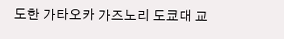도한 가타오카 가즈노리 도쿄대 교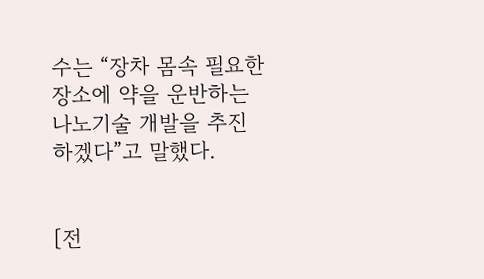수는 “장차 몸속 필요한 장소에 약을 운반하는 나노기술 개발을 추진하겠다”고 말했다.


[전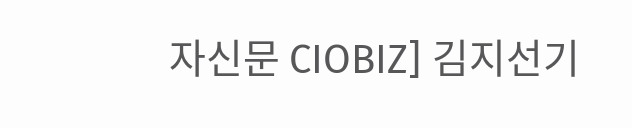자신문 CIOBIZ] 김지선기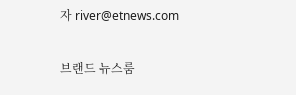자 river@etnews.com

브랜드 뉴스룸